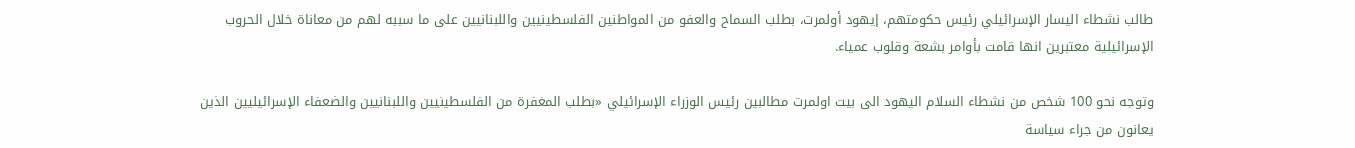طالب نشطاء اليسار الإسرائيلي رئيس حكومتهم، إيهود أولمرت، بطلب السماح والعفو من المواطنين الفلسطينيين واللبنانيين على ما سببه لهم من معاناة خلال الحروب الإسرائيلية معتبرين انها قامت بأوامر بشعة وقلوب عمياء.

وتوجه نحو 100 شخص من نشطاء السلام اليهود الى بيت اولمرت مطالبين رئيس الوزراء الإسرائيلي «بطلب المغفرة من الفلسطينيين واللبنانيين والضعفاء الإسرائيليين الذين يعانون من جراء سياسة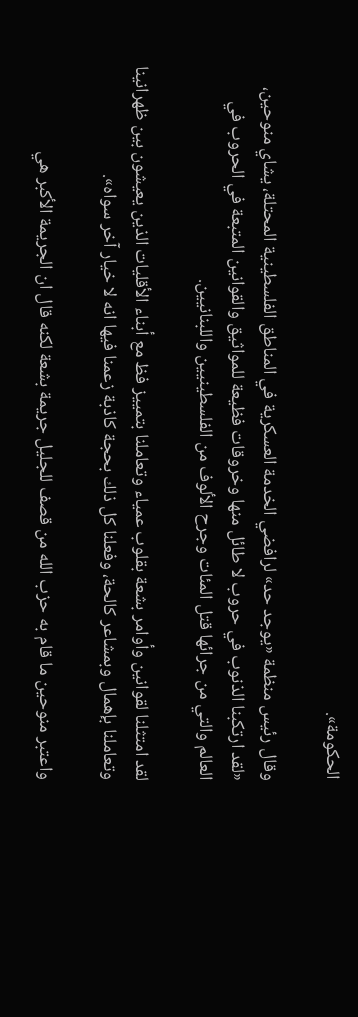الحكومة».

وقال رئيس منظمة «يوجد حد» لرافضي الخدمة العسكرية في المناطق الفلسطينية المحتلة، يشاي منوحين، «لقد ارتكبنا الذنوب في حروب لا طائل منها وخروقات فظيعة للمواثيق والقوانين المتبعة في الحروب في العالم والتي من جرائها قتل المئات وجرح الألوف من الفلسطينيين واللبنانيين.

لقد امتثلنا لقوانين وأوامر بشعة بقلوب عمياء وتعاملنا بتمييز فظ مع أبناء الأقليات الذين يعيشون بين ظهرانينا وتعاملنا بإهمال وبمشاعر كالحة، وفعلنا كل ذلك بحجة كاذبة زعمنا فيها انه لا خيار آخر سواه».

واعتبر منوحين ما قام به حزب الله من قصف للجليل جريمة بشعة لكنه قال ان الجريمة الأكبر هي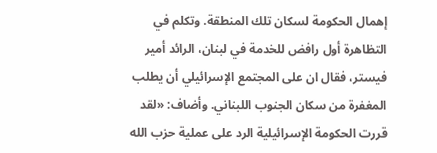إهمال الحكومة لسكان تلك المنطقة. وتكلم في التظاهرة أول رافض للخدمة في لبنان، الرائد أمير فيستر، فقال ان على المجتمع الإسرائيلي أن يطلب المغفرة من سكان الجنوب اللبناني. وأضاف: «لقد قررت الحكومة الإسرائيلية الرد على عملية حزب الله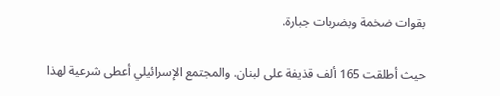بقوات ضخمة وبضربات جبارة.

حيث أطلقت 165 ألف قذيفة على لبنان. والمجتمع الإسرائيلي أعطى شرعية لهذا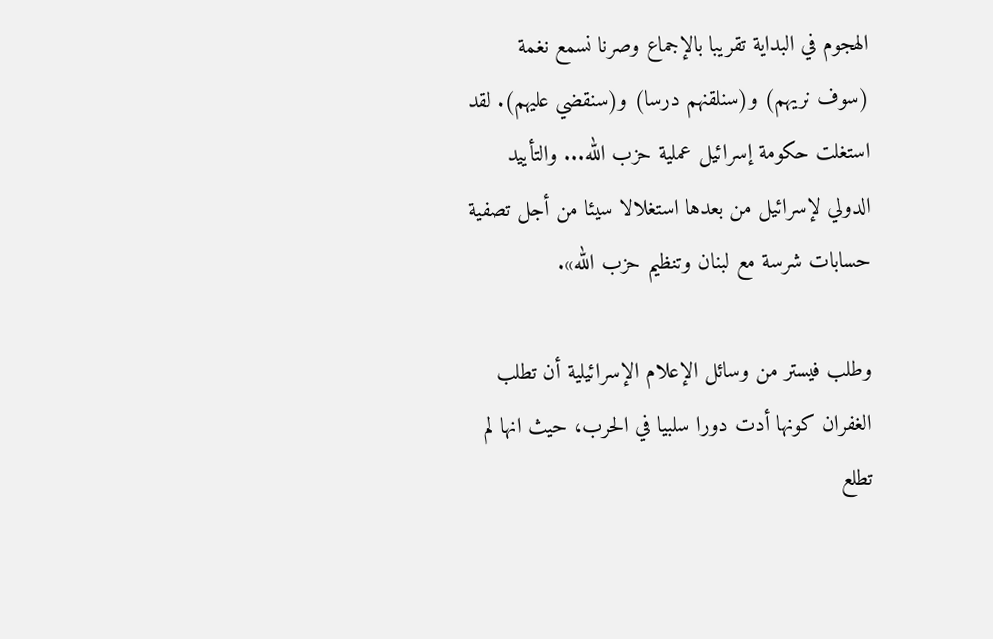الهجوم في البداية تقريبا بالإجماع وصرنا نسمع نغمة (سوف نريهم) و(سنلقنهم درسا) و(سنقضي عليهم). لقد استغلت حكومة إسرائيل عملية حزب الله... والتأييد الدولي لإسرائيل من بعدها استغلالا سيئا من أجل تصفية حسابات شرسة مع لبنان وتنظيم حزب الله».

وطلب فيستر من وسائل الإعلام الإسرائيلية أن تطلب الغفران كونها أدت دورا سلبيا في الحرب، حيث انها لم تطلع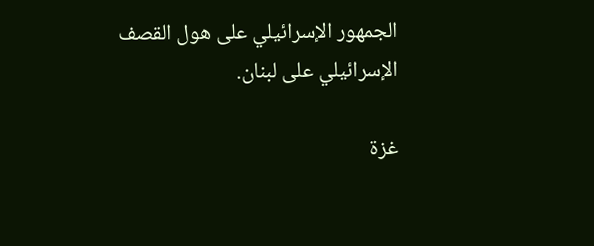الجمهور الإسرائيلي على هول القصف الإسرائيلي على لبنان.

غزة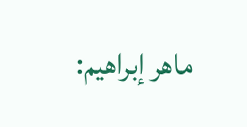ماهر إبراهيم: